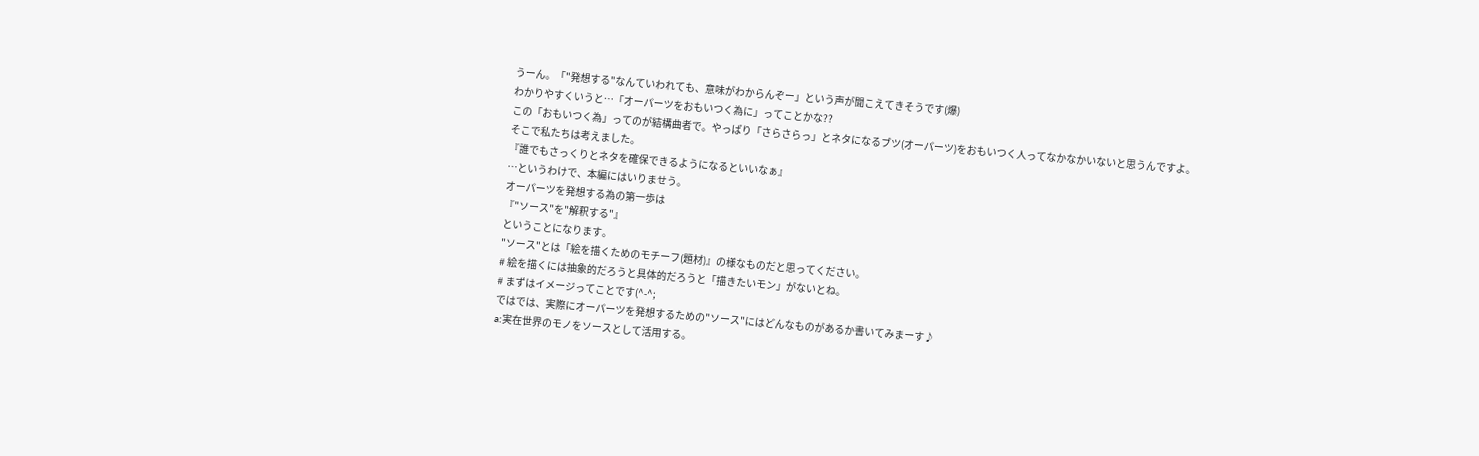うーん。「"発想する"なんていわれても、意味がわからんぞー」という声が聞こえてきそうです(爆)
わかりやすくいうと…「オーパーツをおもいつく為に」ってことかな??
この「おもいつく為」ってのが結構曲者で。やっぱり「さらさらっ」とネタになるブツ(オーパーツ)をおもいつく人ってなかなかいないと思うんですよ。
そこで私たちは考えました。
『誰でもさっくりとネタを確保できるようになるといいなぁ』
…というわけで、本編にはいりませう。
オーパーツを発想する為の第一歩は
『"ソース"を"解釈する"』
ということになります。
"ソース"とは「絵を描くためのモチーフ(題材)』の様なものだと思ってください。
# 絵を描くには抽象的だろうと具体的だろうと「描きたいモン」がないとね。
# まずはイメージってことです(^-^;
ではでは、実際にオーパーツを発想するための"ソース"にはどんなものがあるか書いてみまーす♪
a:実在世界のモノをソースとして活用する。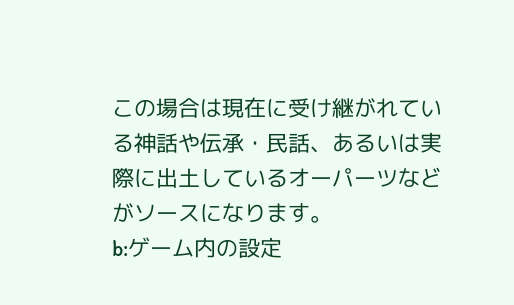この場合は現在に受け継がれている神話や伝承・民話、あるいは実際に出土しているオーパーツなどがソースになります。
b:ゲーム内の設定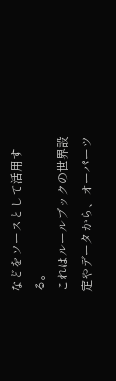などをソースとして活用する。
これはルールブックの世界設定やデータから、オーパーツ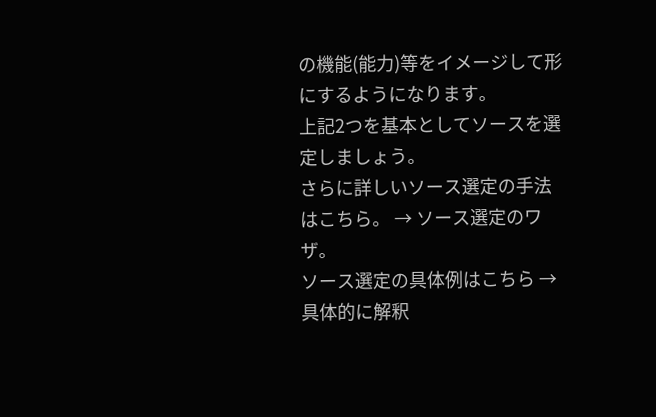の機能(能力)等をイメージして形にするようになります。
上記2つを基本としてソースを選定しましょう。
さらに詳しいソース選定の手法はこちら。 → ソース選定のワザ。
ソース選定の具体例はこちら → 具体的に解釈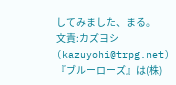してみました、まる。
文責:カズヨシ(kazuyohi@trpg.net)
『ブルーローズ』は(株)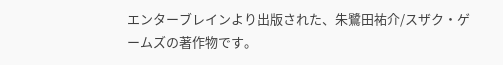エンターブレインより出版された、朱鷺田祐介/スザク・ゲームズの著作物です。